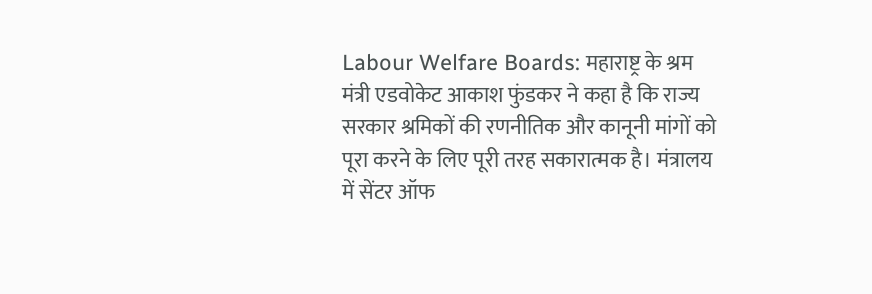Labour Welfare Boards: महाराष्ट्र के श्रम मंत्री एडवोकेट आकाश फुंडकर ने कहा है कि राज्य सरकार श्रमिकों की रणनीतिक और कानूनी मांगों को पूरा करने के लिए पूरी तरह सकारात्मक है। मंत्रालय में सेंटर ऑफ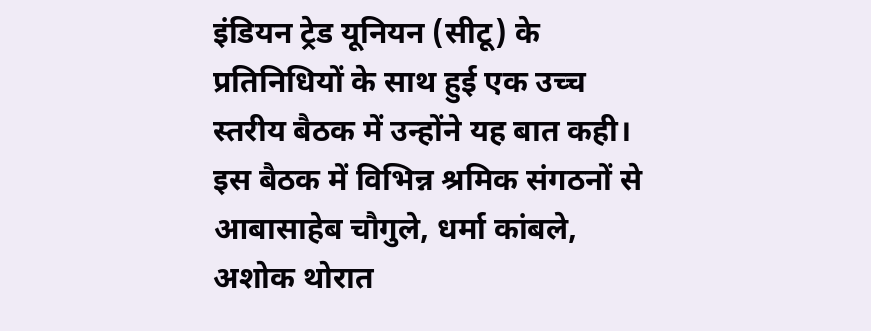इंडियन ट्रेड यूनियन (सीटू) के प्रतिनिधियों के साथ हुई एक उच्च स्तरीय बैठक में उन्होंने यह बात कही। इस बैठक में विभिन्न श्रमिक संगठनों से आबासाहेब चौगुले, धर्मा कांबले, अशोक थोरात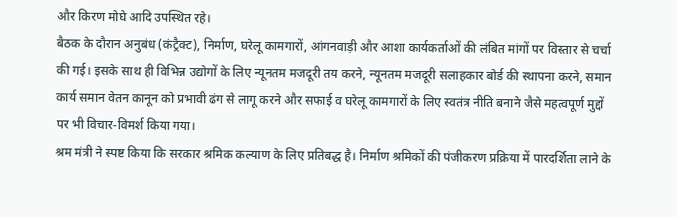और किरण मोघे आदि उपस्थित रहे।
बैठक के दौरान अनुबंध (कंट्रैक्ट), निर्माण, घरेलू कामगारों, आंगनवाड़ी और आशा कार्यकर्ताओं की लंबित मांगों पर विस्तार से चर्चा की गई। इसके साथ ही विभिन्न उद्योगों के लिए न्यूनतम मजदूरी तय करने, न्यूनतम मजदूरी सलाहकार बोर्ड की स्थापना करने, समान कार्य समान वेतन कानून को प्रभावी ढंग से लागू करने और सफाई व घरेलू कामगारों के लिए स्वतंत्र नीति बनाने जैसे महत्वपूर्ण मुद्दों पर भी विचार-विमर्श किया गया।
श्रम मंत्री ने स्पष्ट किया कि सरकार श्रमिक कल्याण के लिए प्रतिबद्ध है। निर्माण श्रमिकों की पंजीकरण प्रक्रिया में पारदर्शिता लाने के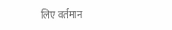लिए वर्तमान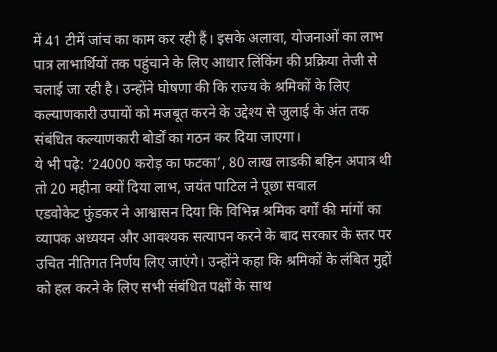में 41 टीमें जांच का काम कर रही हैं। इसके अलावा, योजनाओं का लाभ पात्र लाभार्थियों तक पहुंचाने के लिए आधार लिंकिंग की प्रक्रिया तेजी से चलाई जा रही है। उन्होंने घोषणा की कि राज्य के श्रमिकों के लिए कल्याणकारी उपायों को मजबूत करने के उद्देश्य से जुलाई के अंत तक संबंधित कल्याणकारी बोर्डों का गठन कर दिया जाएगा।
ये भी पढ़े: ‘24000 करोड़ का फटका’, 80 लाख लाडकी बहिन अपात्र थी तो 20 महीना क्यों दिया लाभ, जयंत पाटिल ने पूछा सवाल
एडवोकेट फुंडकर ने आश्वासन दिया कि विभिन्न श्रमिक वर्गों की मांगों का व्यापक अध्ययन और आवश्यक सत्यापन करने के बाद सरकार के स्तर पर उचित नीतिगत निर्णय लिए जाएंगे। उन्होंने कहा कि श्रमिकों के लंबित मुद्दों को हल करने के लिए सभी संबंधित पक्षों के साथ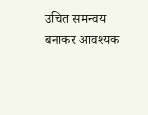उचित समन्वय बनाकर आवश्यक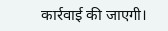कार्रवाई की जाएगी।